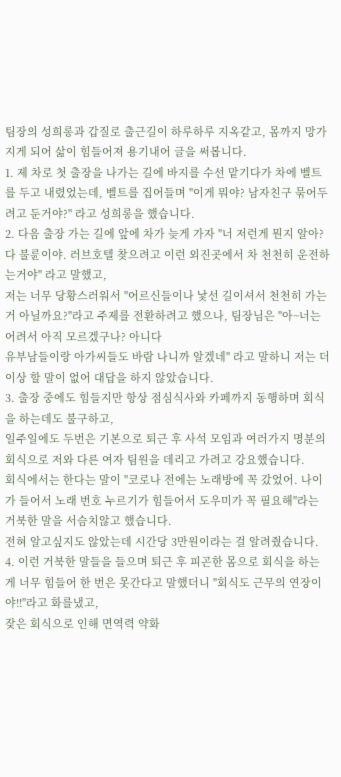팀장의 성희롱과 갑질로 출근길이 하루하루 지옥같고, 몸까지 망가지게 되어 삶이 힘들어져 용기내어 글을 써봅니다.
1. 제 차로 첫 출장을 나가는 길에 바지를 수선 맡기다가 차에 벨트를 두고 내렸었는데, 벨트를 집어들며 "이게 뭐야? 남자친구 묶어두려고 둔거야?" 라고 성희롱을 했습니다.
2. 다음 출장 가는 길에 앞에 차가 늦게 가자 "너 저런게 뭔지 알아? 다 불륜이야. 러브호텔 찾으려고 이런 외진곳에서 차 천천히 운전하는거야" 라고 말했고,
저는 너무 당황스러워서 "어르신들이나 낯선 길이셔서 천천히 가는거 아닐까요?"라고 주제를 전환하려고 했으나, 팀장님은 "아~너는 어려서 아직 모르겠구나? 아니다
유부남들이랑 아가씨들도 바람 나니까 알겠네" 라고 말하니 저는 더 이상 할 말이 없어 대답을 하지 않았습니다.
3. 출장 중에도 힘들지만 항상 점심식사와 카페까지 동행하며 회식을 하는데도 불구하고,
일주일에도 두번은 기본으로 퇴근 후 사석 모임과 여러가지 명분의 회식으로 저와 다른 여자 팀원을 데리고 가려고 강요했습니다.
회식에서는 한다는 말이 "코로나 전에는 노래방에 꼭 갔었어. 나이가 들어서 노래 번호 누르기가 힘들어서 도우미가 꼭 필요해"라는 거북한 말을 서슴치않고 했습니다.
전혀 알고싶지도 않았는데 시간당 3만원이라는 걸 알려줬습니다.
4. 이런 거북한 말들을 들으며 퇴근 후 피곤한 몸으로 회식을 하는게 너무 힘들어 한 번은 못간다고 말했더니 "회식도 근무의 연장이야!!"라고 화를냈고,
잦은 회식으로 인해 면역력 약화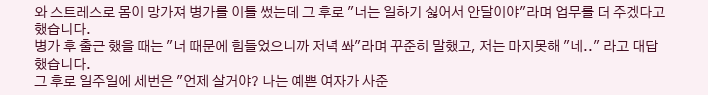와 스트레스로 몸이 망가져 병가를 이틀 썼는데 그 후로 "너는 일하기 싫어서 안달이야"라며 업무를 더 주겠다고 했습니다.
병가 후 출근 했을 때는 "너 때문에 힘들었으니까 저녁 쏴"라며 꾸준히 말했고, 저는 마지못해 "네.." 라고 대답했습니다.
그 후로 일주일에 세번은 "언제 살거야? 나는 예쁜 여자가 사준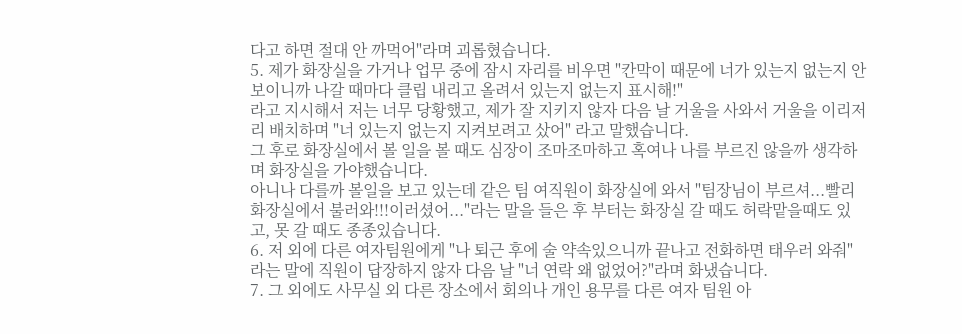다고 하면 절대 안 까먹어"라며 괴롭혔습니다.
5. 제가 화장실을 가거나 업무 중에 잠시 자리를 비우면 "칸막이 때문에 너가 있는지 없는지 안 보이니까 나갈 때마다 클립 내리고 올려서 있는지 없는지 표시해!"
라고 지시해서 저는 너무 당황했고, 제가 잘 지키지 않자 다음 날 거울을 사와서 거울을 이리저리 배치하며 "너 있는지 없는지 지켜보려고 샀어" 라고 말했습니다.
그 후로 화장실에서 볼 일을 볼 때도 심장이 조마조마하고 혹여나 나를 부르진 않을까 생각하며 화장실을 가야했습니다.
아니나 다를까 볼일을 보고 있는데 같은 팀 여직원이 화장실에 와서 "팀장님이 부르셔...빨리 화장실에서 불러와!!!이러셨어..."라는 말을 들은 후 부터는 화장실 갈 때도 허락맡을때도 있고, 못 갈 때도 종종있습니다.
6. 저 외에 다른 여자팀원에게 "나 퇴근 후에 술 약속있으니까 끝나고 전화하면 태우러 와줘"라는 말에 직원이 답장하지 않자 다음 날 "너 연락 왜 없었어?"라며 화냈습니다.
7. 그 외에도 사무실 외 다른 장소에서 회의나 개인 용무를 다른 여자 팀원 아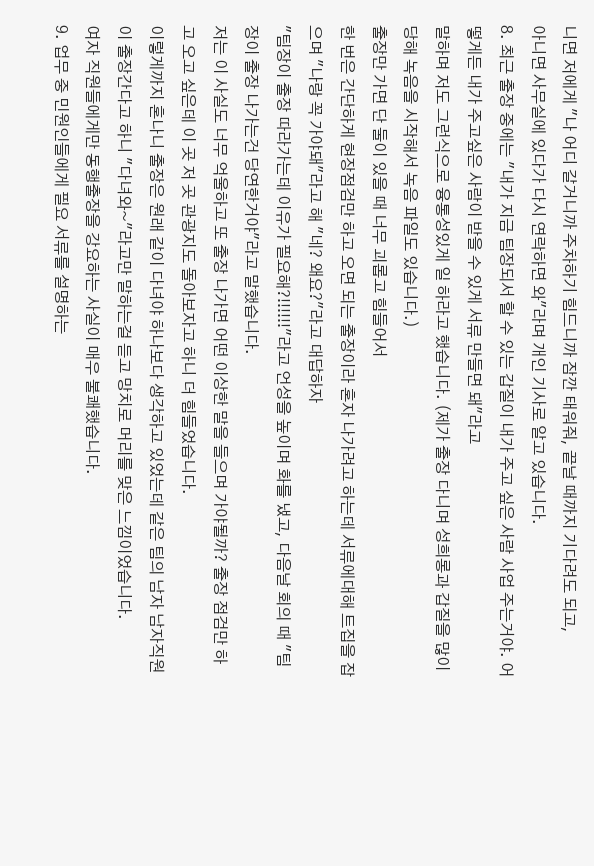니면 저에게 "나 어디 갈거니까 주차하기 힘드니까 잠깐 태워줘, 끝날 때까지 기다려도 되고,
아니면 사무실에 있다가 다시 연락하면 와"라며 개인 기사로 알고 있습니다.
8. 최근 출장 중에는 "내가 지금 팀장되서 할 수 있는 갑질이 내가 주고 싶은 사람 사업 주는거야. 어떻게든 내가 주고싶은 사람이 받을 수 있게 서류 만들면 돼"라고
말하며 저도 그런식으로 융통성있게 일 하라고 했습니다. (제가 출장 다니며 성희롱과 갑질을 많이 당해 녹음을 시작해서 녹음 파일도 있습니다.)
출장만 가면 단 둘이 있을 때 너무 괴롭고 힘들어서
한 번은 간단하게 현장점검만 하고 오면 되는 출장이라 혼자 나가려고 하는데 서류에대해 트집을 잡으며 "나랑 꼭 가야돼"라고 해 "네? 왜요?"라고 대답하자
"팀장이 출장 따라가는데 이유가 필요해?!!!!!!"라고 언성을 높이며 화를 냈고, 다음날 회의 때 "팀장이 출장 나가는건 당연한거야"라고 말했습니다.
저는 이 사실도 너무 억울하고 또 출장 나가면 어떤 이상한 말을 들으며 가야될까? 출장 점검만 하고 오고 싶은데 이 곳 저 곳 관광지도 돌아보자고 하니 더 힘들었습니다.
이렇게까지 혼나니 출장은 원래 같이 다녀야 하나보다 생각하고 있었는데 같은 팀의 남자 남자직원이 출장간다고 하니 "다녀와~"라고만 말하는걸 듣고 망치로 머리를 맞은 느낌이었습니다.
여자 직원들에게만 동행출장을 강요하는 사실이 매우 불쾌했습니다.
9. 업무 중 민원인들에게 필요 서류를 설명하는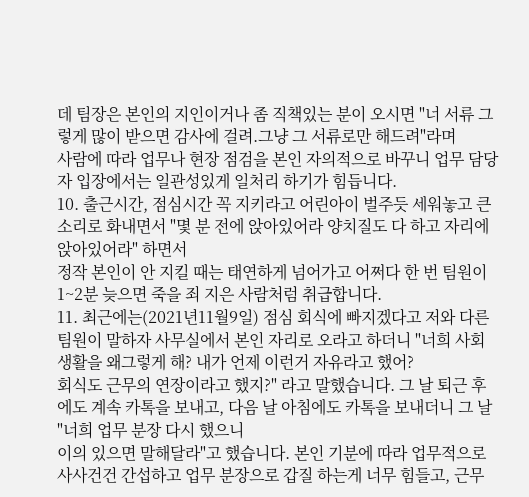데 팀장은 본인의 지인이거나 좀 직책있는 분이 오시면 "너 서류 그렇게 많이 받으면 감사에 걸려.그냥 그 서류로만 해드려"라며
사람에 따라 업무나 현장 점검을 본인 자의적으로 바꾸니 업무 담당자 입장에서는 일관성있게 일처리 하기가 힘듭니다.
10. 출근시간, 점심시간 꼭 지키라고 어린아이 벌주듯 세워놓고 큰소리로 화내면서 "몇 분 전에 앉아있어라 양치질도 다 하고 자리에 앉아있어라" 하면서
정작 본인이 안 지킬 때는 태연하게 넘어가고 어쩌다 한 번 팀원이 1~2분 늦으면 죽을 죄 지은 사람처럼 취급합니다.
11. 최근에는(2021년11월9일) 점심 회식에 빠지겠다고 저와 다른 팀원이 말하자 사무실에서 본인 자리로 오라고 하더니 "너희 사회생활을 왜그렇게 해? 내가 언제 이런거 자유라고 했어?
회식도 근무의 연장이라고 했지?" 라고 말했습니다. 그 날 퇴근 후에도 계속 카톡을 보내고, 다음 날 아침에도 카톡을 보내더니 그 날 "너희 업무 분장 다시 했으니
이의 있으면 말해달라"고 했습니다. 본인 기분에 따라 업무적으로 사사건건 간섭하고 업무 분장으로 갑질 하는게 너무 힘들고, 근무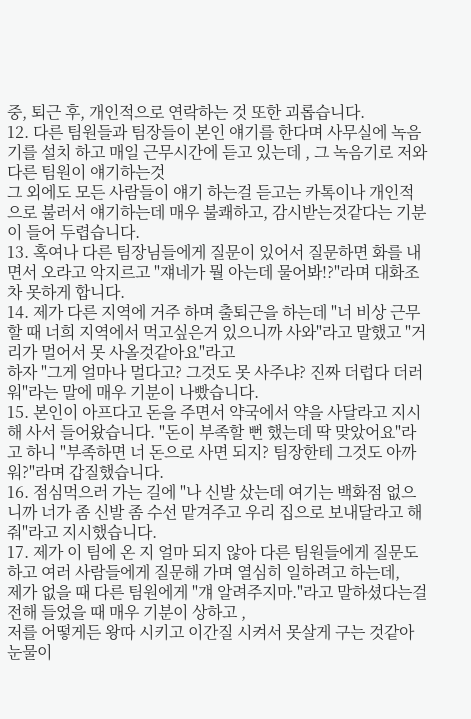중, 퇴근 후, 개인적으로 연락하는 것 또한 괴롭습니다.
12. 다른 팀원들과 팀장들이 본인 얘기를 한다며 사무실에 녹음기를 설치 하고 매일 근무시간에 듣고 있는데 , 그 녹음기로 저와 다른 팀원이 얘기하는것
그 외에도 모든 사람들이 얘기 하는걸 듣고는 카톡이나 개인적으로 불러서 얘기하는데 매우 불쾌하고, 감시받는것같다는 기분이 들어 두렵습니다.
13. 혹여나 다른 팀장님들에게 질문이 있어서 질문하면 화를 내면서 오라고 악지르고 "쟤네가 뭘 아는데 물어봐!?"라며 대화조차 못하게 합니다.
14. 제가 다른 지역에 거주 하며 출퇴근을 하는데 "너 비상 근무 할 때 너희 지역에서 먹고싶은거 있으니까 사와"라고 말했고 "거리가 멀어서 못 사올것같아요"라고
하자 "그게 얼마나 멀다고? 그것도 못 사주냐? 진짜 더럽다 더러워"라는 말에 매우 기분이 나빴습니다.
15. 본인이 아프다고 돈을 주면서 약국에서 약을 사달라고 지시해 사서 들어왔습니다. "돈이 부족할 뻔 했는데 딱 맞았어요"라고 하니 "부족하면 너 돈으로 사면 되지? 팀장한테 그것도 아까워?"라며 갑질했습니다.
16. 점심먹으러 가는 길에 "나 신발 샀는데 여기는 백화점 없으니까 너가 좀 신발 좀 수선 맡겨주고 우리 집으로 보내달라고 해줘"라고 지시했습니다.
17. 제가 이 팀에 온 지 얼마 되지 않아 다른 팀원들에게 질문도 하고 여러 사람들에게 질문해 가며 열심히 일하려고 하는데,
제가 없을 때 다른 팀원에게 "걔 알려주지마."라고 말하셨다는걸 전해 들었을 때 매우 기분이 상하고 ,
저를 어떻게든 왕따 시키고 이간질 시켜서 못살게 구는 것같아 눈물이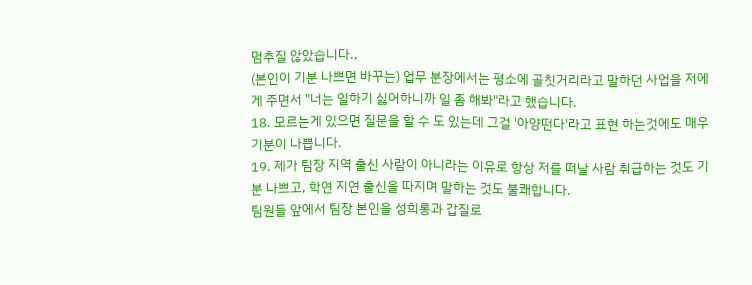멈추질 않았습니다.,
(본인이 기분 나쁘면 바꾸는) 업무 분장에서는 평소에 골칫거리라고 말하던 사업을 저에게 주면서 "너는 일하기 싫어하니까 일 좀 해봐"라고 했습니다.
18. 모르는게 있으면 질문을 할 수 도 있는데 그걸 '아양떤다'라고 표현 하는것에도 매우 기분이 나쁩니다.
19. 제가 팀장 지역 출신 사람이 아니라는 이유로 항상 저를 떠날 사람 취급하는 것도 기분 나쁘고, 학연 지연 출신을 따지며 말하는 것도 불쾌합니다.
팀원들 앞에서 팀장 본인을 성희롱과 갑질로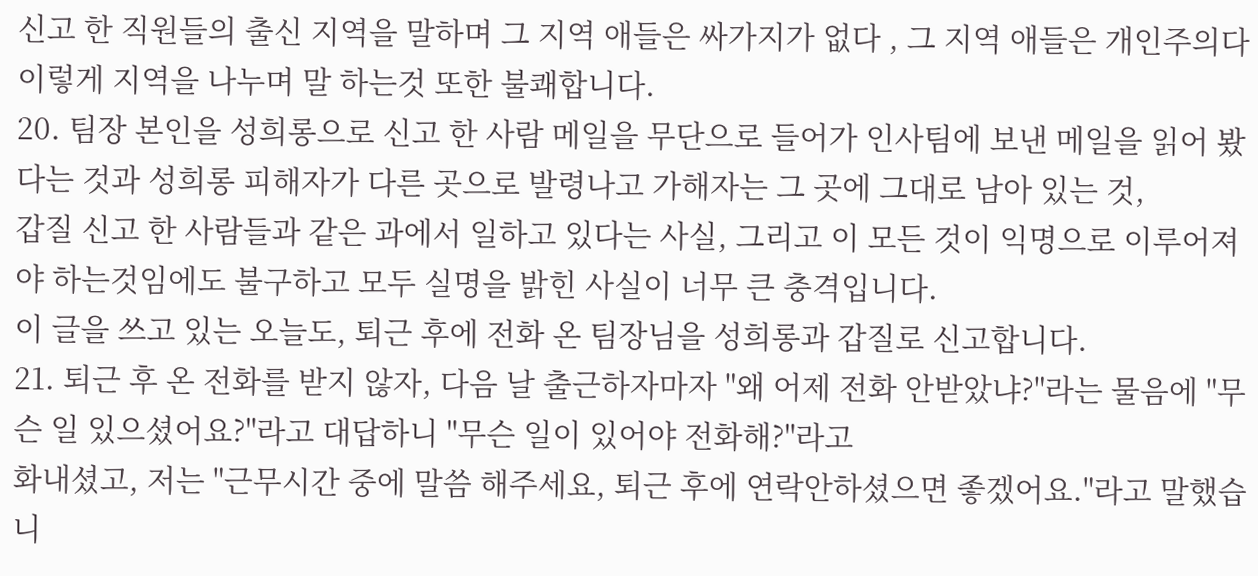신고 한 직원들의 출신 지역을 말하며 그 지역 애들은 싸가지가 없다 , 그 지역 애들은 개인주의다 이렇게 지역을 나누며 말 하는것 또한 불쾌합니다.
20. 팀장 본인을 성희롱으로 신고 한 사람 메일을 무단으로 들어가 인사팀에 보낸 메일을 읽어 봤다는 것과 성희롱 피해자가 다른 곳으로 발령나고 가해자는 그 곳에 그대로 남아 있는 것,
갑질 신고 한 사람들과 같은 과에서 일하고 있다는 사실, 그리고 이 모든 것이 익명으로 이루어져야 하는것임에도 불구하고 모두 실명을 밝힌 사실이 너무 큰 충격입니다.
이 글을 쓰고 있는 오늘도, 퇴근 후에 전화 온 팀장님을 성희롱과 갑질로 신고합니다.
21. 퇴근 후 온 전화를 받지 않자, 다음 날 출근하자마자 "왜 어제 전화 안받았냐?"라는 물음에 "무슨 일 있으셨어요?"라고 대답하니 "무슨 일이 있어야 전화해?"라고
화내셨고, 저는 "근무시간 중에 말씀 해주세요, 퇴근 후에 연락안하셨으면 좋겠어요."라고 말했습니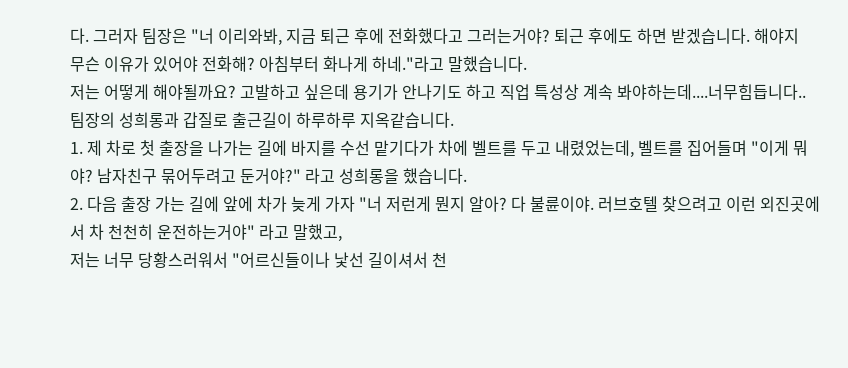다. 그러자 팀장은 "너 이리와봐, 지금 퇴근 후에 전화했다고 그러는거야? 퇴근 후에도 하면 받겠습니다. 해야지
무슨 이유가 있어야 전화해? 아침부터 화나게 하네."라고 말했습니다.
저는 어떻게 해야될까요? 고발하고 싶은데 용기가 안나기도 하고 직업 특성상 계속 봐야하는데....너무힘듭니다..
팀장의 성희롱과 갑질로 출근길이 하루하루 지옥같습니다.
1. 제 차로 첫 출장을 나가는 길에 바지를 수선 맡기다가 차에 벨트를 두고 내렸었는데, 벨트를 집어들며 "이게 뭐야? 남자친구 묶어두려고 둔거야?" 라고 성희롱을 했습니다.
2. 다음 출장 가는 길에 앞에 차가 늦게 가자 "너 저런게 뭔지 알아? 다 불륜이야. 러브호텔 찾으려고 이런 외진곳에서 차 천천히 운전하는거야" 라고 말했고,
저는 너무 당황스러워서 "어르신들이나 낯선 길이셔서 천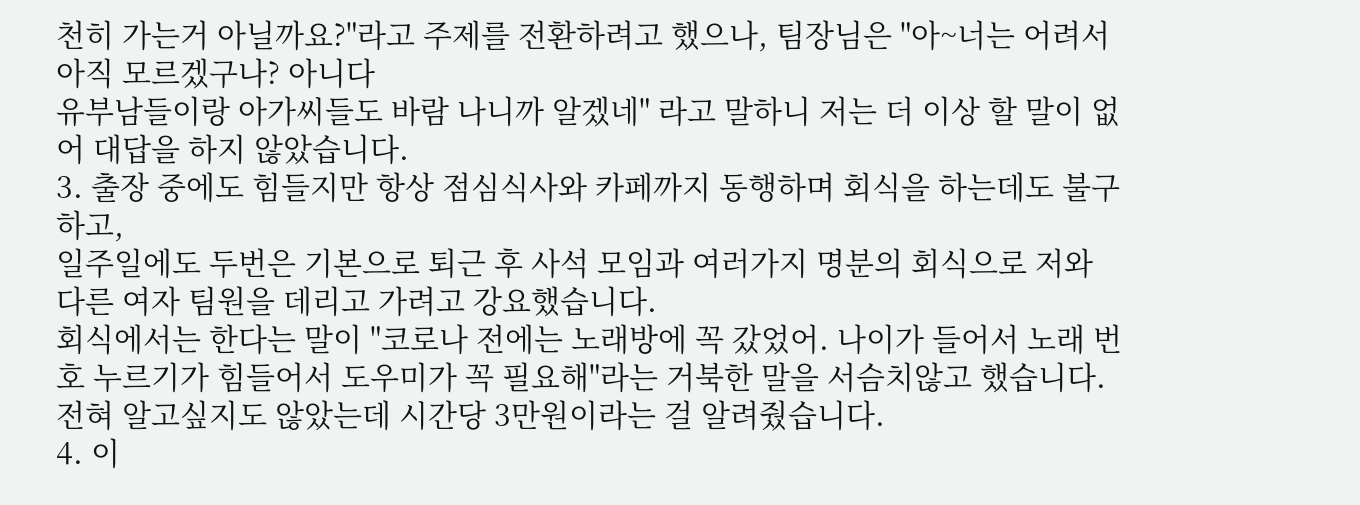천히 가는거 아닐까요?"라고 주제를 전환하려고 했으나, 팀장님은 "아~너는 어려서 아직 모르겠구나? 아니다
유부남들이랑 아가씨들도 바람 나니까 알겠네" 라고 말하니 저는 더 이상 할 말이 없어 대답을 하지 않았습니다.
3. 출장 중에도 힘들지만 항상 점심식사와 카페까지 동행하며 회식을 하는데도 불구하고,
일주일에도 두번은 기본으로 퇴근 후 사석 모임과 여러가지 명분의 회식으로 저와 다른 여자 팀원을 데리고 가려고 강요했습니다.
회식에서는 한다는 말이 "코로나 전에는 노래방에 꼭 갔었어. 나이가 들어서 노래 번호 누르기가 힘들어서 도우미가 꼭 필요해"라는 거북한 말을 서슴치않고 했습니다.
전혀 알고싶지도 않았는데 시간당 3만원이라는 걸 알려줬습니다.
4. 이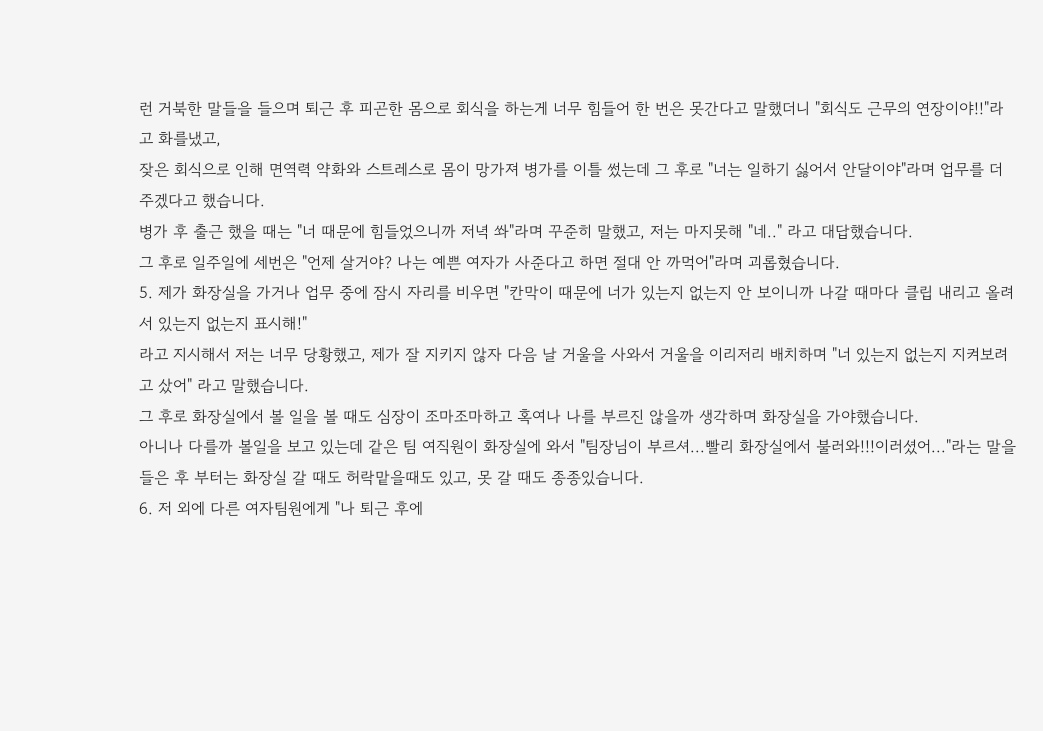런 거북한 말들을 들으며 퇴근 후 피곤한 몸으로 회식을 하는게 너무 힘들어 한 번은 못간다고 말했더니 "회식도 근무의 연장이야!!"라고 화를냈고,
잦은 회식으로 인해 면역력 약화와 스트레스로 몸이 망가져 병가를 이틀 썼는데 그 후로 "너는 일하기 싫어서 안달이야"라며 업무를 더 주겠다고 했습니다.
병가 후 출근 했을 때는 "너 때문에 힘들었으니까 저녁 쏴"라며 꾸준히 말했고, 저는 마지못해 "네.." 라고 대답했습니다.
그 후로 일주일에 세번은 "언제 살거야? 나는 예쁜 여자가 사준다고 하면 절대 안 까먹어"라며 괴롭혔습니다.
5. 제가 화장실을 가거나 업무 중에 잠시 자리를 비우면 "칸막이 때문에 너가 있는지 없는지 안 보이니까 나갈 때마다 클립 내리고 올려서 있는지 없는지 표시해!"
라고 지시해서 저는 너무 당황했고, 제가 잘 지키지 않자 다음 날 거울을 사와서 거울을 이리저리 배치하며 "너 있는지 없는지 지켜보려고 샀어" 라고 말했습니다.
그 후로 화장실에서 볼 일을 볼 때도 심장이 조마조마하고 혹여나 나를 부르진 않을까 생각하며 화장실을 가야했습니다.
아니나 다를까 볼일을 보고 있는데 같은 팀 여직원이 화장실에 와서 "팀장님이 부르셔...빨리 화장실에서 불러와!!!이러셨어..."라는 말을 들은 후 부터는 화장실 갈 때도 허락맡을때도 있고, 못 갈 때도 종종있습니다.
6. 저 외에 다른 여자팀원에게 "나 퇴근 후에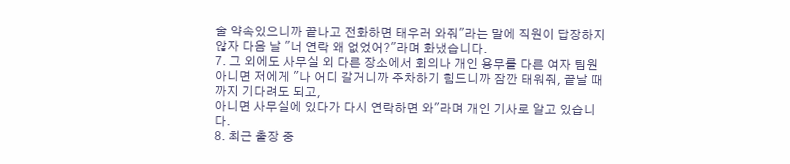술 약속있으니까 끝나고 전화하면 태우러 와줘"라는 말에 직원이 답장하지 않자 다음 날 "너 연락 왜 없었어?"라며 화냈습니다.
7. 그 외에도 사무실 외 다른 장소에서 회의나 개인 용무를 다른 여자 팀원 아니면 저에게 "나 어디 갈거니까 주차하기 힘드니까 잠깐 태워줘, 끝날 때까지 기다려도 되고,
아니면 사무실에 있다가 다시 연락하면 와"라며 개인 기사로 알고 있습니다.
8. 최근 출장 중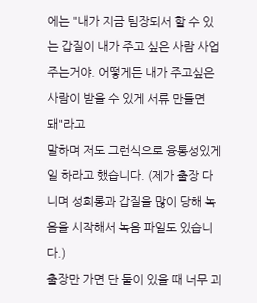에는 "내가 지금 팀장되서 할 수 있는 갑질이 내가 주고 싶은 사람 사업 주는거야. 어떻게든 내가 주고싶은 사람이 받을 수 있게 서류 만들면 돼"라고
말하며 저도 그런식으로 융통성있게 일 하라고 했습니다. (제가 출장 다니며 성희롱과 갑질을 많이 당해 녹음을 시작해서 녹음 파일도 있습니다.)
출장만 가면 단 둘이 있을 때 너무 괴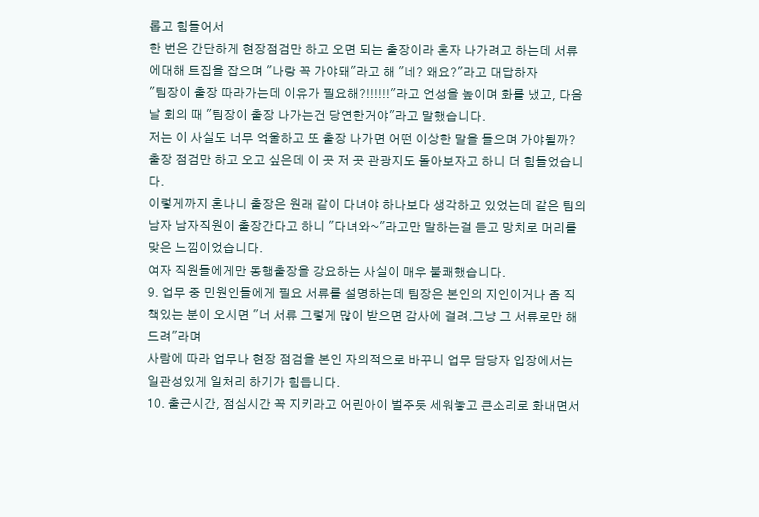롭고 힘들어서
한 번은 간단하게 현장점검만 하고 오면 되는 출장이라 혼자 나가려고 하는데 서류에대해 트집을 잡으며 "나랑 꼭 가야돼"라고 해 "네? 왜요?"라고 대답하자
"팀장이 출장 따라가는데 이유가 필요해?!!!!!!"라고 언성을 높이며 화를 냈고, 다음날 회의 때 "팀장이 출장 나가는건 당연한거야"라고 말했습니다.
저는 이 사실도 너무 억울하고 또 출장 나가면 어떤 이상한 말을 들으며 가야될까? 출장 점검만 하고 오고 싶은데 이 곳 저 곳 관광지도 돌아보자고 하니 더 힘들었습니다.
이렇게까지 혼나니 출장은 원래 같이 다녀야 하나보다 생각하고 있었는데 같은 팀의 남자 남자직원이 출장간다고 하니 "다녀와~"라고만 말하는걸 듣고 망치로 머리를 맞은 느낌이었습니다.
여자 직원들에게만 동행출장을 강요하는 사실이 매우 불쾌했습니다.
9. 업무 중 민원인들에게 필요 서류를 설명하는데 팀장은 본인의 지인이거나 좀 직책있는 분이 오시면 "너 서류 그렇게 많이 받으면 감사에 걸려.그냥 그 서류로만 해드려"라며
사람에 따라 업무나 현장 점검을 본인 자의적으로 바꾸니 업무 담당자 입장에서는 일관성있게 일처리 하기가 힘듭니다.
10. 출근시간, 점심시간 꼭 지키라고 어린아이 벌주듯 세워놓고 큰소리로 화내면서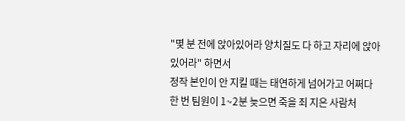"몇 분 전에 앉아있어라 양치질도 다 하고 자리에 앉아있어라" 하면서
정작 본인이 안 지킬 때는 태연하게 넘어가고 어쩌다 한 번 팀원이 1~2분 늦으면 죽을 죄 지은 사람처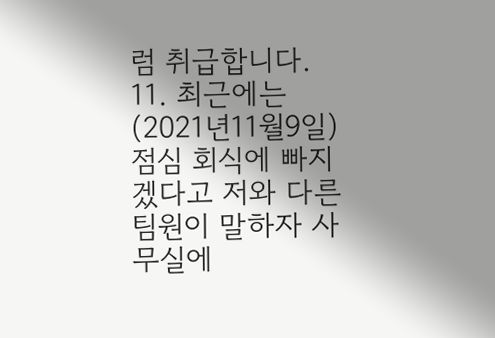럼 취급합니다.
11. 최근에는(2021년11월9일) 점심 회식에 빠지겠다고 저와 다른 팀원이 말하자 사무실에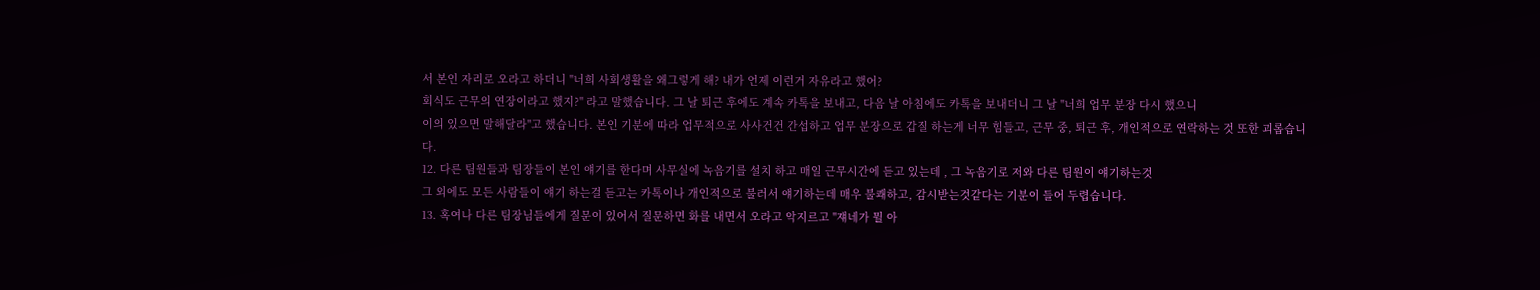서 본인 자리로 오라고 하더니 "너희 사회생활을 왜그렇게 해? 내가 언제 이런거 자유라고 했어?
회식도 근무의 연장이라고 했지?" 라고 말했습니다. 그 날 퇴근 후에도 계속 카톡을 보내고, 다음 날 아침에도 카톡을 보내더니 그 날 "너희 업무 분장 다시 했으니
이의 있으면 말해달라"고 했습니다. 본인 기분에 따라 업무적으로 사사건건 간섭하고 업무 분장으로 갑질 하는게 너무 힘들고, 근무 중, 퇴근 후, 개인적으로 연락하는 것 또한 괴롭습니다.
12. 다른 팀원들과 팀장들이 본인 얘기를 한다며 사무실에 녹음기를 설치 하고 매일 근무시간에 듣고 있는데 , 그 녹음기로 저와 다른 팀원이 얘기하는것
그 외에도 모든 사람들이 얘기 하는걸 듣고는 카톡이나 개인적으로 불러서 얘기하는데 매우 불쾌하고, 감시받는것같다는 기분이 들어 두렵습니다.
13. 혹여나 다른 팀장님들에게 질문이 있어서 질문하면 화를 내면서 오라고 악지르고 "쟤네가 뭘 아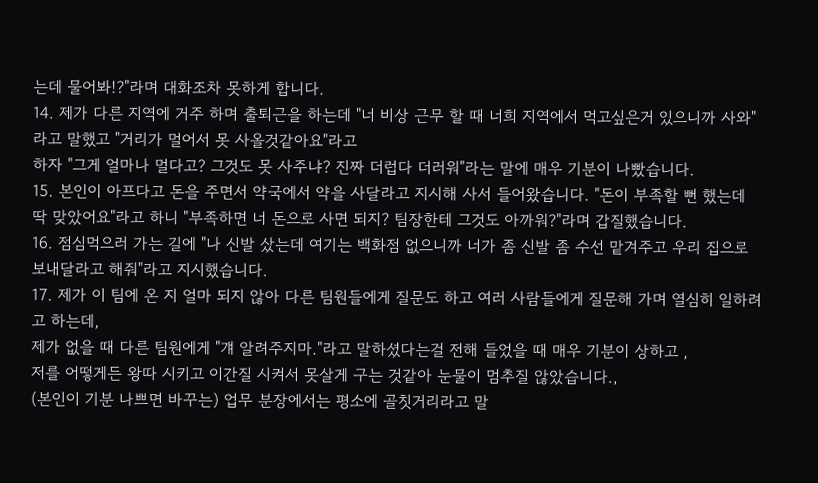는데 물어봐!?"라며 대화조차 못하게 합니다.
14. 제가 다른 지역에 거주 하며 출퇴근을 하는데 "너 비상 근무 할 때 너희 지역에서 먹고싶은거 있으니까 사와"라고 말했고 "거리가 멀어서 못 사올것같아요"라고
하자 "그게 얼마나 멀다고? 그것도 못 사주냐? 진짜 더럽다 더러워"라는 말에 매우 기분이 나빴습니다.
15. 본인이 아프다고 돈을 주면서 약국에서 약을 사달라고 지시해 사서 들어왔습니다. "돈이 부족할 뻔 했는데 딱 맞았어요"라고 하니 "부족하면 너 돈으로 사면 되지? 팀장한테 그것도 아까워?"라며 갑질했습니다.
16. 점심먹으러 가는 길에 "나 신발 샀는데 여기는 백화점 없으니까 너가 좀 신발 좀 수선 맡겨주고 우리 집으로 보내달라고 해줘"라고 지시했습니다.
17. 제가 이 팀에 온 지 얼마 되지 않아 다른 팀원들에게 질문도 하고 여러 사람들에게 질문해 가며 열심히 일하려고 하는데,
제가 없을 때 다른 팀원에게 "걔 알려주지마."라고 말하셨다는걸 전해 들었을 때 매우 기분이 상하고 ,
저를 어떻게든 왕따 시키고 이간질 시켜서 못살게 구는 것같아 눈물이 멈추질 않았습니다.,
(본인이 기분 나쁘면 바꾸는) 업무 분장에서는 평소에 골칫거리라고 말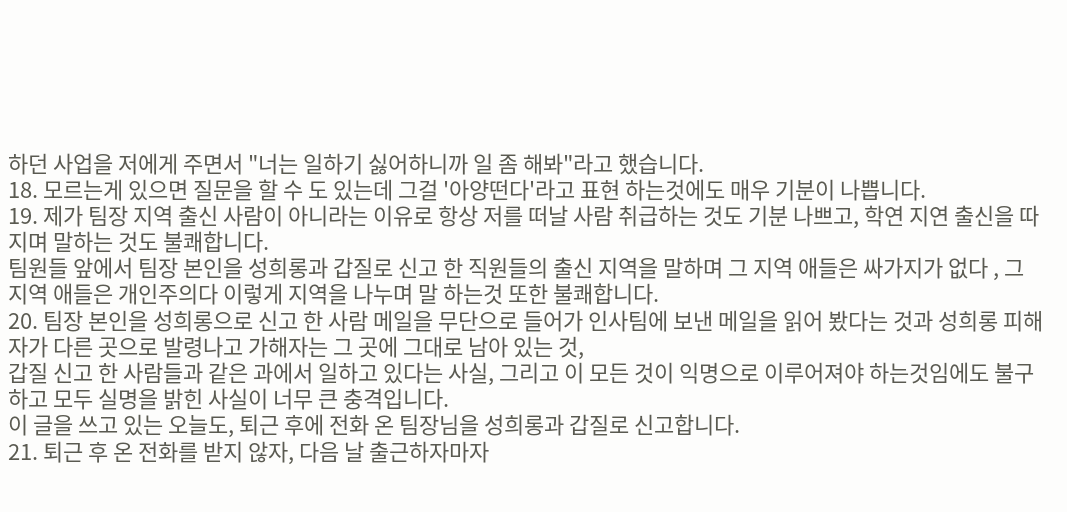하던 사업을 저에게 주면서 "너는 일하기 싫어하니까 일 좀 해봐"라고 했습니다.
18. 모르는게 있으면 질문을 할 수 도 있는데 그걸 '아양떤다'라고 표현 하는것에도 매우 기분이 나쁩니다.
19. 제가 팀장 지역 출신 사람이 아니라는 이유로 항상 저를 떠날 사람 취급하는 것도 기분 나쁘고, 학연 지연 출신을 따지며 말하는 것도 불쾌합니다.
팀원들 앞에서 팀장 본인을 성희롱과 갑질로 신고 한 직원들의 출신 지역을 말하며 그 지역 애들은 싸가지가 없다 , 그 지역 애들은 개인주의다 이렇게 지역을 나누며 말 하는것 또한 불쾌합니다.
20. 팀장 본인을 성희롱으로 신고 한 사람 메일을 무단으로 들어가 인사팀에 보낸 메일을 읽어 봤다는 것과 성희롱 피해자가 다른 곳으로 발령나고 가해자는 그 곳에 그대로 남아 있는 것,
갑질 신고 한 사람들과 같은 과에서 일하고 있다는 사실, 그리고 이 모든 것이 익명으로 이루어져야 하는것임에도 불구하고 모두 실명을 밝힌 사실이 너무 큰 충격입니다.
이 글을 쓰고 있는 오늘도, 퇴근 후에 전화 온 팀장님을 성희롱과 갑질로 신고합니다.
21. 퇴근 후 온 전화를 받지 않자, 다음 날 출근하자마자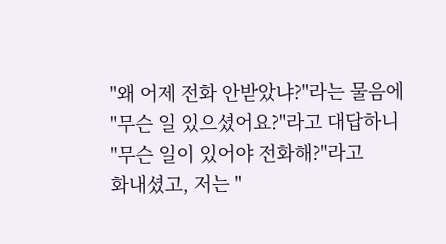"왜 어제 전화 안받았냐?"라는 물음에 "무슨 일 있으셨어요?"라고 대답하니 "무슨 일이 있어야 전화해?"라고
화내셨고, 저는 "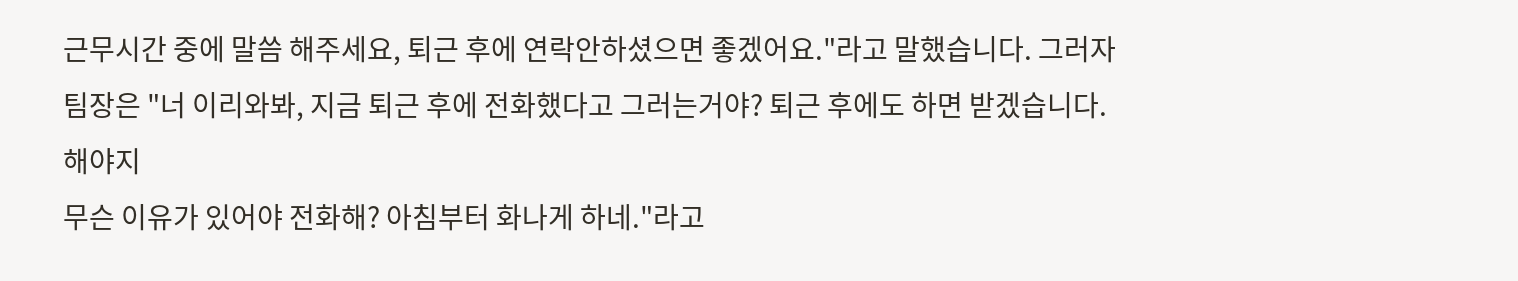근무시간 중에 말씀 해주세요, 퇴근 후에 연락안하셨으면 좋겠어요."라고 말했습니다. 그러자 팀장은 "너 이리와봐, 지금 퇴근 후에 전화했다고 그러는거야? 퇴근 후에도 하면 받겠습니다. 해야지
무슨 이유가 있어야 전화해? 아침부터 화나게 하네."라고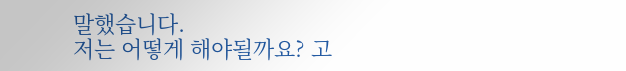말했습니다.
저는 어떻게 해야될까요? 고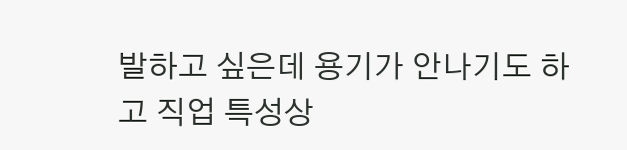발하고 싶은데 용기가 안나기도 하고 직업 특성상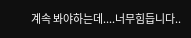계속 봐야하는데....너무힘듭니다..